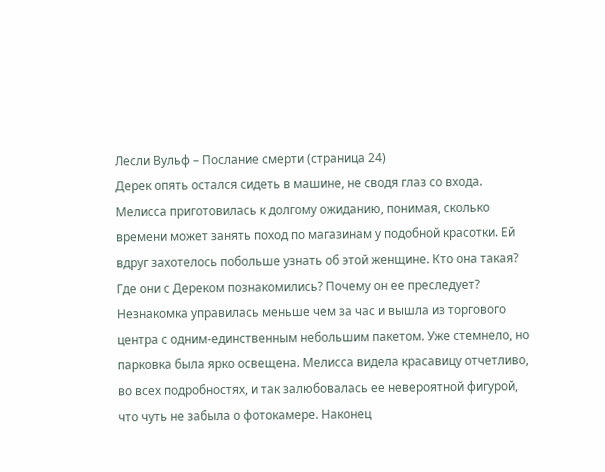Лесли Вульф – Послание смерти (страница 24)
Дерек опять остался сидеть в машине, не сводя глаз со входа. Мелисса приготовилась к долгому ожиданию, понимая, сколько времени может занять поход по магазинам у подобной красотки. Ей вдруг захотелось побольше узнать об этой женщине. Кто она такая? Где они с Дереком познакомились? Почему он ее преследует?
Незнакомка управилась меньше чем за час и вышла из торгового центра с одним-единственным небольшим пакетом. Уже стемнело, но парковка была ярко освещена. Мелисса видела красавицу отчетливо, во всех подробностях, и так залюбовалась ее невероятной фигурой, что чуть не забыла о фотокамере. Наконец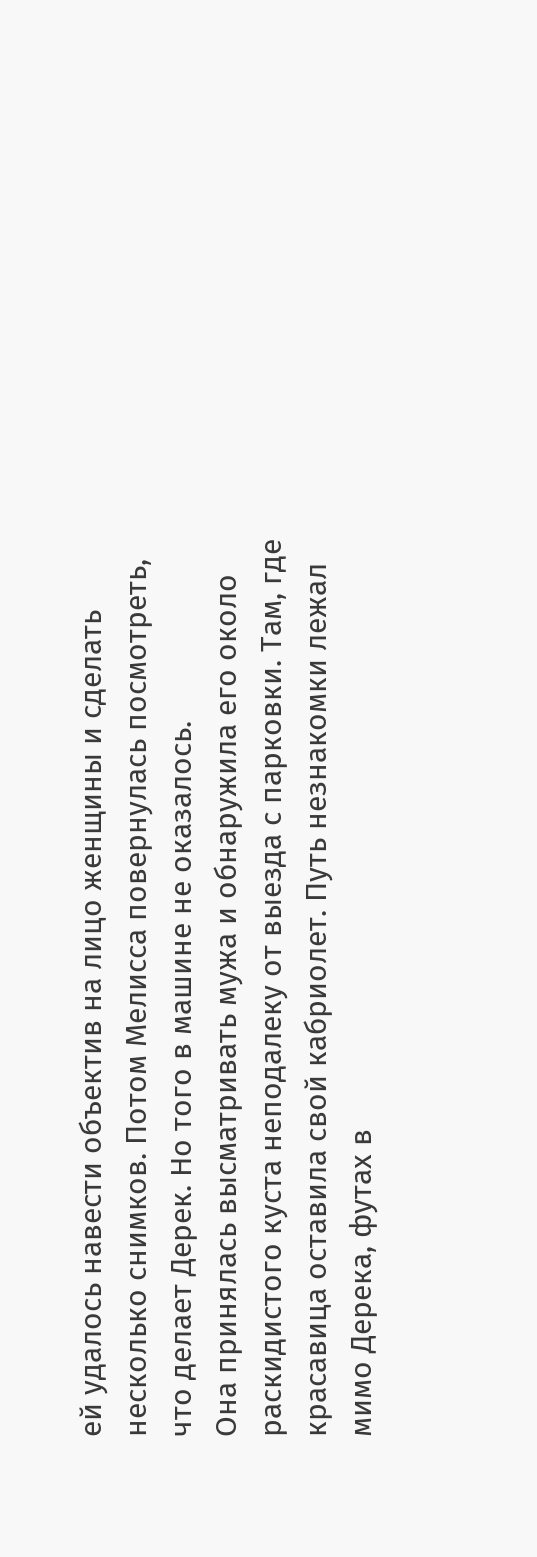ей удалось навести объектив на лицо женщины и сделать несколько снимков. Потом Мелисса повернулась посмотреть, что делает Дерек. Но того в машине не оказалось.
Она принялась высматривать мужа и обнаружила его около раскидистого куста неподалеку от выезда с парковки. Там, где красавица оставила свой кабриолет. Путь незнакомки лежал мимо Дерека, футах в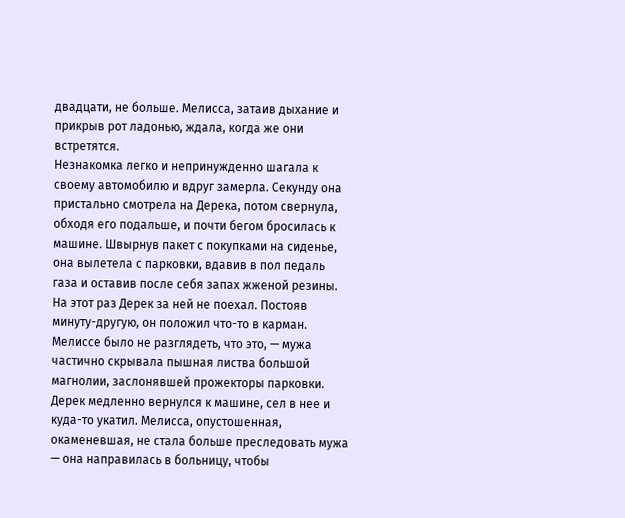двадцати, не больше. Мелисса, затаив дыхание и прикрыв рот ладонью, ждала, когда же они встретятся.
Незнакомка легко и непринужденно шагала к своему автомобилю и вдруг замерла. Секунду она пристально смотрела на Дерека, потом свернула, обходя его подальше, и почти бегом бросилась к машине. Швырнув пакет с покупками на сиденье, она вылетела с парковки, вдавив в пол педаль газа и оставив после себя запах жженой резины.
На этот раз Дерек за ней не поехал. Постояв минуту-другую, он положил что-то в карман. Мелиссе было не разглядеть, что это, — мужа частично скрывала пышная листва большой магнолии, заслонявшей прожекторы парковки.
Дерек медленно вернулся к машине, сел в нее и куда-то укатил. Мелисса, опустошенная, окаменевшая, не стала больше преследовать мужа — она направилась в больницу, чтобы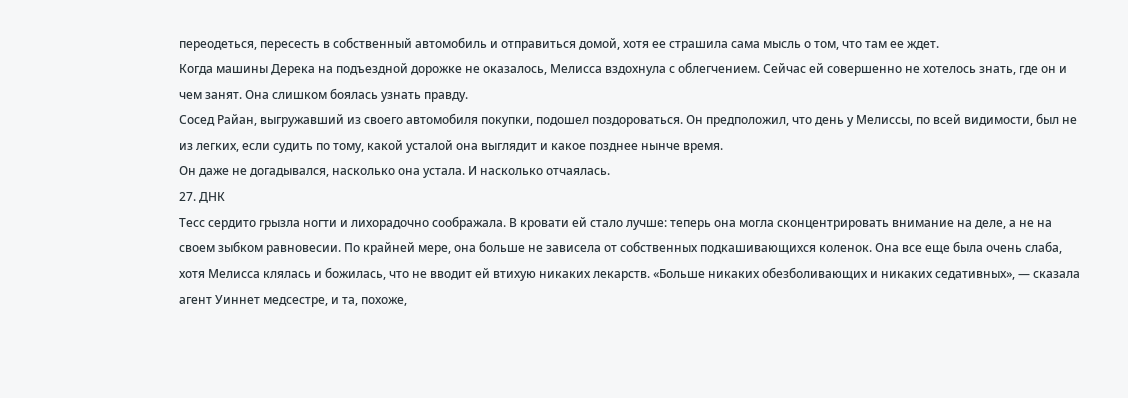переодеться, пересесть в собственный автомобиль и отправиться домой, хотя ее страшила сама мысль о том, что там ее ждет.
Когда машины Дерека на подъездной дорожке не оказалось, Мелисса вздохнула с облегчением. Сейчас ей совершенно не хотелось знать, где он и чем занят. Она слишком боялась узнать правду.
Сосед Райан, выгружавший из своего автомобиля покупки, подошел поздороваться. Он предположил, что день у Мелиссы, по всей видимости, был не из легких, если судить по тому, какой усталой она выглядит и какое позднее нынче время.
Он даже не догадывался, насколько она устала. И насколько отчаялась.
27. ДНК
Тесс сердито грызла ногти и лихорадочно соображала. В кровати ей стало лучше: теперь она могла сконцентрировать внимание на деле, а не на своем зыбком равновесии. По крайней мере, она больше не зависела от собственных подкашивающихся коленок. Она все еще была очень слаба, хотя Мелисса клялась и божилась, что не вводит ей втихую никаких лекарств. «Больше никаких обезболивающих и никаких седативных», — сказала агент Уиннет медсестре, и та, похоже,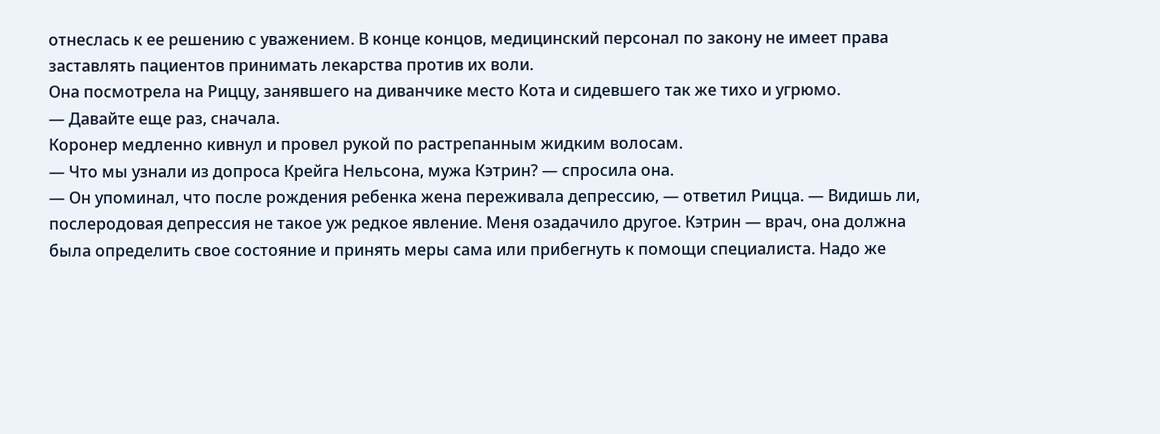отнеслась к ее решению с уважением. В конце концов, медицинский персонал по закону не имеет права заставлять пациентов принимать лекарства против их воли.
Она посмотрела на Риццу, занявшего на диванчике место Кота и сидевшего так же тихо и угрюмо.
— Давайте еще раз, сначала.
Коронер медленно кивнул и провел рукой по растрепанным жидким волосам.
— Что мы узнали из допроса Крейга Нельсона, мужа Кэтрин? — спросила она.
— Он упоминал, что после рождения ребенка жена переживала депрессию, — ответил Рицца. — Видишь ли, послеродовая депрессия не такое уж редкое явление. Меня озадачило другое. Кэтрин — врач, она должна была определить свое состояние и принять меры сама или прибегнуть к помощи специалиста. Надо же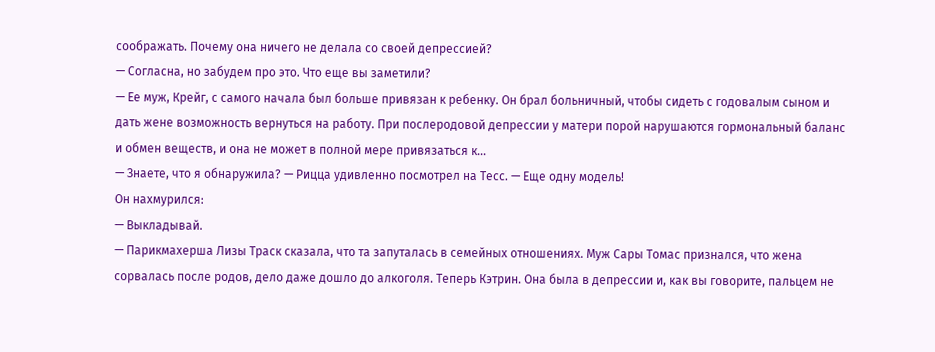соображать. Почему она ничего не делала со своей депрессией?
— Согласна, но забудем про это. Что еще вы заметили?
— Ее муж, Крейг, с самого начала был больше привязан к ребенку. Он брал больничный, чтобы сидеть с годовалым сыном и дать жене возможность вернуться на работу. При послеродовой депрессии у матери порой нарушаются гормональный баланс и обмен веществ, и она не может в полной мере привязаться к…
— Знаете, что я обнаружила? — Рицца удивленно посмотрел на Тесс. — Еще одну модель!
Он нахмурился:
— Выкладывай.
— Парикмахерша Лизы Траск сказала, что та запуталась в семейных отношениях. Муж Сары Томас признался, что жена сорвалась после родов, дело даже дошло до алкоголя. Теперь Кэтрин. Она была в депрессии и, как вы говорите, пальцем не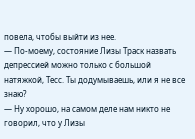повела, чтобы выйти из нее.
— По-моему, состояние Лизы Траск назвать депрессией можно только с большой натяжкой, Тесс. Ты додумываешь, или я не все знаю?
— Ну хорошо, на самом деле нам никто не говорил, что у Лизы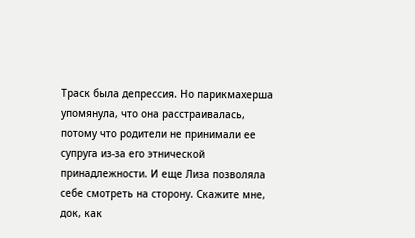Траск была депрессия. Но парикмахерша упомянула, что она расстраивалась, потому что родители не принимали ее супруга из-за его этнической принадлежности. И еще Лиза позволяла себе смотреть на сторону. Скажите мне, док, как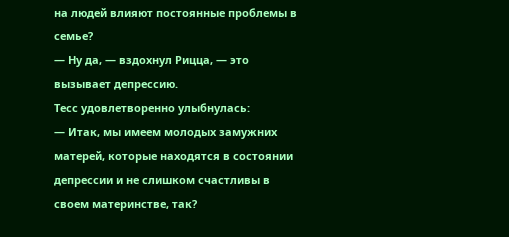на людей влияют постоянные проблемы в семье?
— Ну да, — вздохнул Рицца, — это вызывает депрессию.
Тесс удовлетворенно улыбнулась:
— Итак, мы имеем молодых замужних матерей, которые находятся в состоянии депрессии и не слишком счастливы в своем материнстве, так?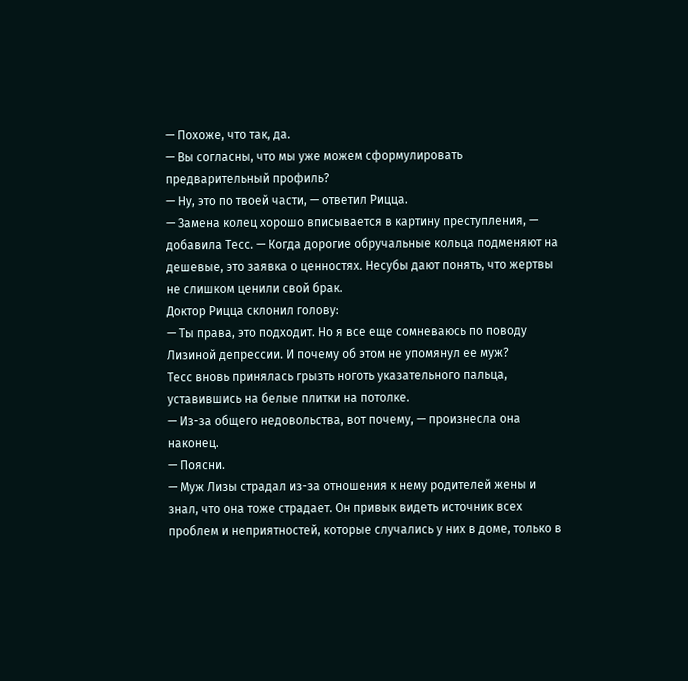— Похоже, что так, да.
— Вы согласны, что мы уже можем сформулировать предварительный профиль?
— Ну, это по твоей части, — ответил Рицца.
— Замена колец хорошо вписывается в картину преступления, — добавила Тесс. — Когда дорогие обручальные кольца подменяют на дешевые, это заявка о ценностях. Несубы дают понять, что жертвы не слишком ценили свой брак.
Доктор Рицца склонил голову:
— Ты права, это подходит. Но я все еще сомневаюсь по поводу Лизиной депрессии. И почему об этом не упомянул ее муж?
Тесс вновь принялась грызть ноготь указательного пальца, уставившись на белые плитки на потолке.
— Из-за общего недовольства, вот почему, — произнесла она наконец.
— Поясни.
— Муж Лизы страдал из-за отношения к нему родителей жены и знал, что она тоже страдает. Он привык видеть источник всех проблем и неприятностей, которые случались у них в доме, только в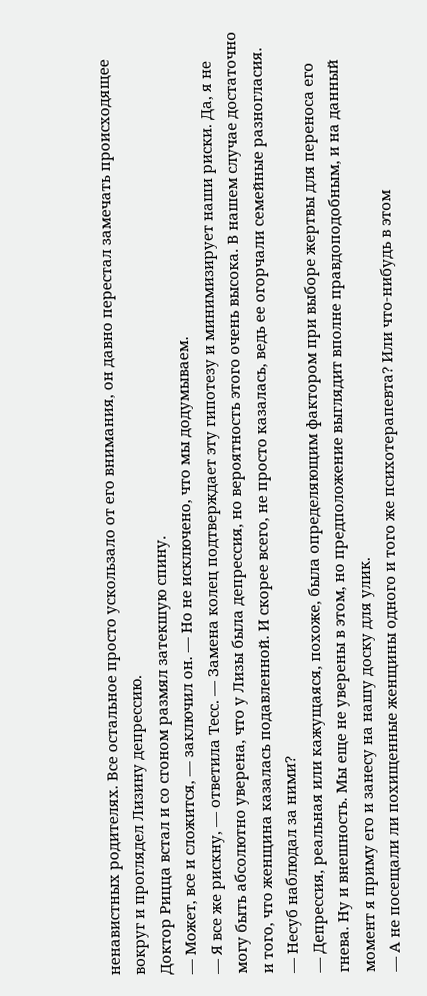ненавистных родителях. Все остальное просто ускользало от его внимания, он давно перестал замечать происходящее вокруг и проглядел Лизину депрессию.
Доктор Рицца встал и со сгоном размял затекшую спину.
— Может, все и сложится, — заключил он. — Но не исключено, что мы додумываем.
— Я все же рискну, — ответила Тесс. — Замена колец подтверждает эту гипотезу и минимизирует наши риски. Да, я не могу быть абсолютно уверена, что у Лизы была депрессия, но вероятность этого очень высока. В нашем случае достаточно и того, что женщина казалась подавленной. И скорее всего, не просто казалась, ведь ее огорчали семейные разногласия.
— Несуб наблюдал за ними?
— Депрессия, реальная или кажущаяся, похоже, была определяющим фактором при выборе жертвы для переноса его гнева. Ну и внешность. Мы еще не уверены в этом, но предположение выглядит вполне правдоподобным, и на данный момент я приму его и занесу на нашу доску для улик.
— А не посещали ли похищенные женщины одного и того же психотерапевта? Или что-нибудь в этом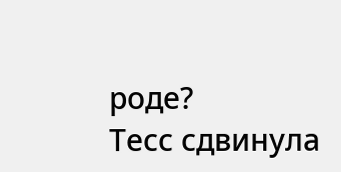роде?
Тесс сдвинула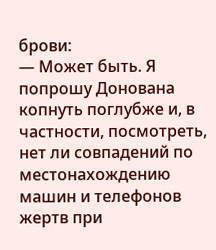брови:
— Может быть. Я попрошу Донована копнуть поглубже и, в частности, посмотреть, нет ли совпадений по местонахождению машин и телефонов жертв при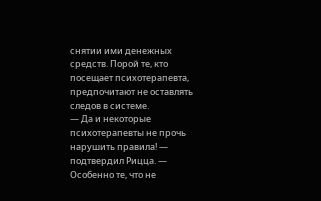снятии ими денежных средств. Порой те, кто посещает психотерапевта, предпочитают не оставлять следов в системе.
— Да и некоторые психотерапевты не прочь нарушить правила! — подтвердил Рицца. — Особенно те, что не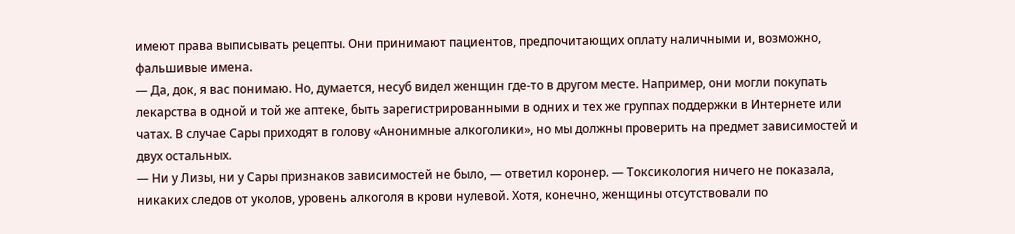имеют права выписывать рецепты. Они принимают пациентов, предпочитающих оплату наличными и, возможно, фальшивые имена.
— Да, док, я вас понимаю. Но, думается, несуб видел женщин где-то в другом месте. Например, они могли покупать лекарства в одной и той же аптеке, быть зарегистрированными в одних и тех же группах поддержки в Интернете или чатах. В случае Сары приходят в голову «Анонимные алкоголики», но мы должны проверить на предмет зависимостей и двух остальных.
— Ни у Лизы, ни у Сары признаков зависимостей не было, — ответил коронер. — Токсикология ничего не показала, никаких следов от уколов, уровень алкоголя в крови нулевой. Хотя, конечно, женщины отсутствовали по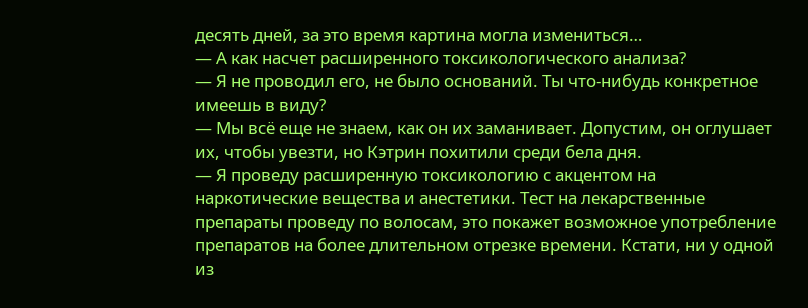десять дней, за это время картина могла измениться…
— А как насчет расширенного токсикологического анализа?
— Я не проводил его, не было оснований. Ты что-нибудь конкретное имеешь в виду?
— Мы всё еще не знаем, как он их заманивает. Допустим, он оглушает их, чтобы увезти, но Кэтрин похитили среди бела дня.
— Я проведу расширенную токсикологию с акцентом на наркотические вещества и анестетики. Тест на лекарственные препараты проведу по волосам, это покажет возможное употребление препаратов на более длительном отрезке времени. Кстати, ни у одной из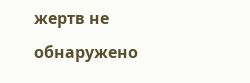жертв не обнаружено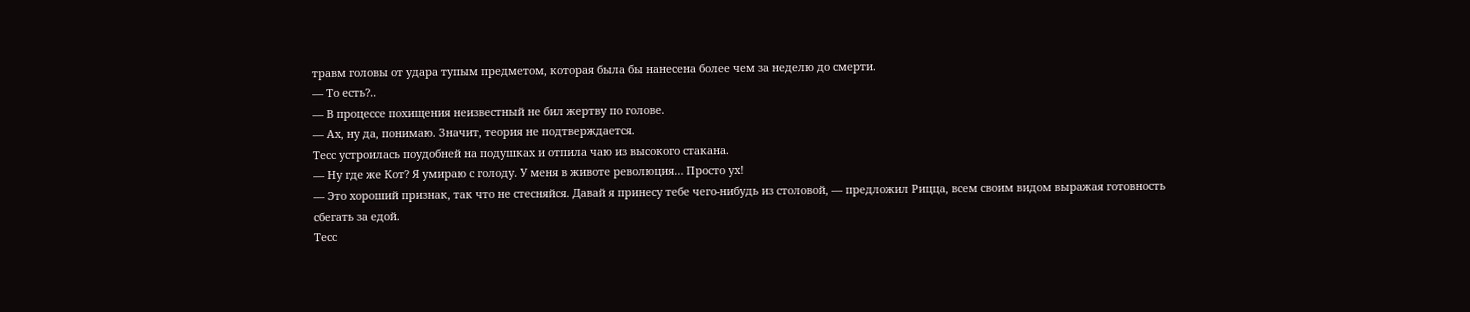травм головы от удара тупым предметом, которая была бы нанесена более чем за неделю до смерти.
— То есть?..
— В процессе похищения неизвестный не бил жертву по голове.
— Ах, ну да, понимаю. Значит, теория не подтверждается.
Тесс устроилась поудобней на подушках и отпила чаю из высокого стакана.
— Ну где же Кот? Я умираю с голоду. У меня в животе революция… Просто ух!
— Это хороший признак, так что не стесняйся. Давай я принесу тебе чего-нибудь из столовой, — предложил Рицца, всем своим видом выражая готовность сбегать за едой.
Тесс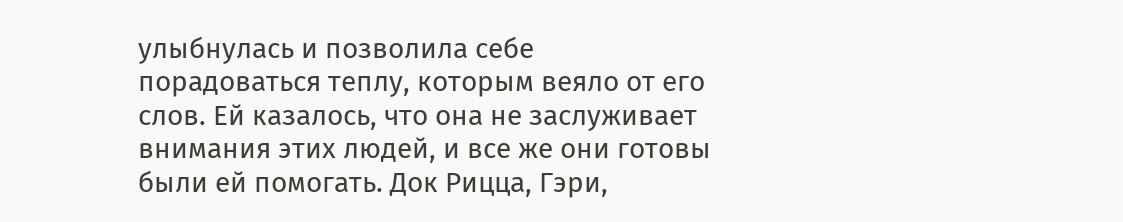улыбнулась и позволила себе порадоваться теплу, которым веяло от его слов. Ей казалось, что она не заслуживает внимания этих людей, и все же они готовы были ей помогать. Док Рицца, Гэри,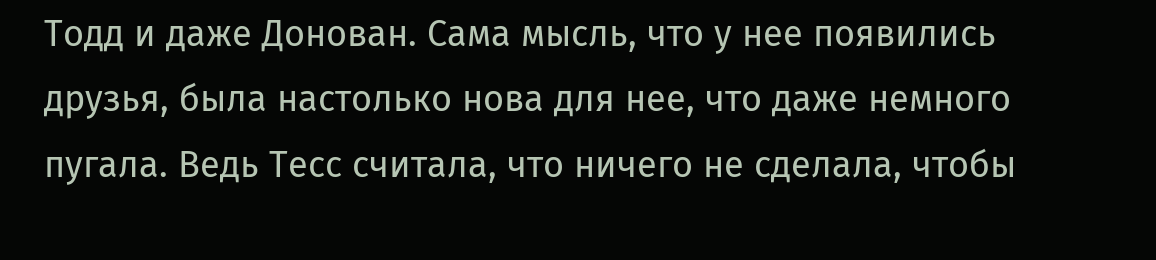Тодд и даже Донован. Сама мысль, что у нее появились друзья, была настолько нова для нее, что даже немного пугала. Ведь Тесс считала, что ничего не сделала, чтобы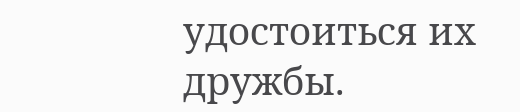удостоиться их дружбы.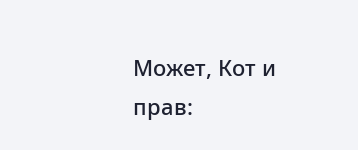Может, Кот и прав: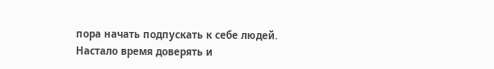пора начать подпускать к себе людей. Настало время доверять и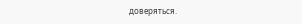доверяться.